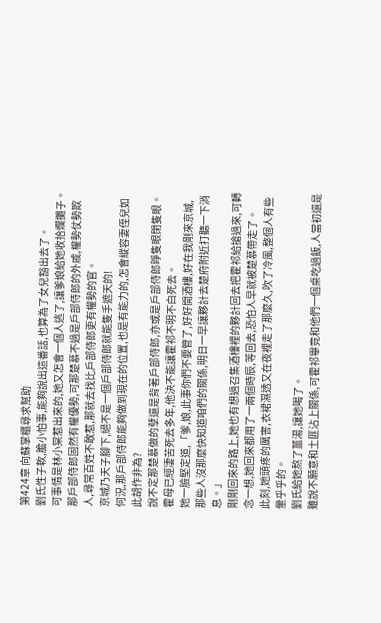第424章 向蘇掌櫃尋求幫助
劉氏性子軟,膽小怕事,能夠說出這番話,也算為了女兒豁出去了。
可事情是林小棠惹出來的,她又怎會一個人逃了,讓爹娘給她收拾爛攤子。
那戶部侍郎固然有權優勢,可那楚慕不過是戶部侍郎的外戚,權勢仗勢欺人,尋常百姓不敢惹,那就去找比戶部侍郎更有權勢的官。
京城乃天子腳下,絕不是一個戶部侍郎就能隻手遮天的!
何況,那戶部侍郎能夠做到現在的位置,也是有能力的,怎會縱容妻侄兒如此胡作非為?
說不定那楚慕做的孽還是背著戶部侍郎,亦或是戶部侍郎睜隻眼閉隻眼。
霍母已經凄苦死去多年,他決不能讓霍祁不明不白死去。
她一臉堅定道,「爹,娘,此事你們不要管了,好好開酒樓,好在我剛來京城,那些人沒那麼快知道咱們的關係,明日一早讓夥計去楚府附近打聽一下消息。」
剛剛回來的路上,她也有想過召集酒樓裡的夥計回去把霍祁給搶過來,可轉念一想,她回來都用了一兩個時辰,等回去,恐怕人早就被楚慕帶走了。
此刻,她頭疼的厲害,衣裙濕透又在夜裡走了那麼久,吹了冷風,整個人有些暈乎乎的。
劉氏給她熬了薑湯,讓她喝了。
雖說不願意和土匪沾上關係,可霍祁畢竟和他們一個桌吃過飯,人當初還是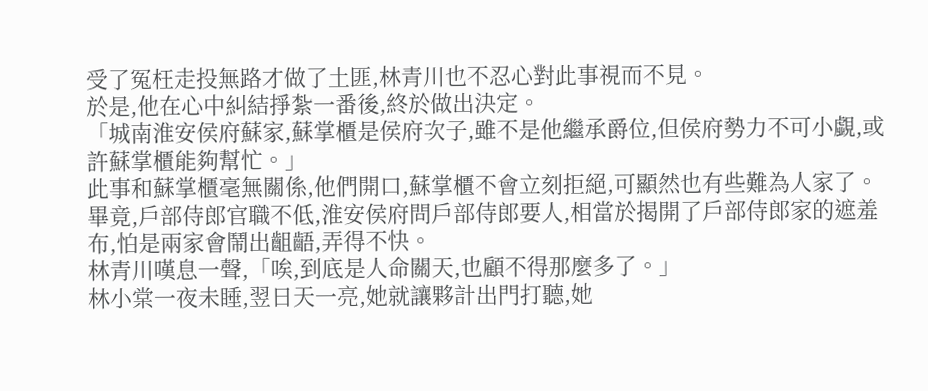受了冤枉走投無路才做了土匪,林青川也不忍心對此事視而不見。
於是,他在心中糾結掙紮一番後,終於做出決定。
「城南淮安侯府蘇家,蘇掌櫃是侯府次子,雖不是他繼承爵位,但侯府勢力不可小覷,或許蘇掌櫃能夠幫忙。」
此事和蘇掌櫃毫無關係,他們開口,蘇掌櫃不會立刻拒絕,可顯然也有些難為人家了。
畢竟,戶部侍郎官職不低,淮安侯府問戶部侍郎要人,相當於揭開了戶部侍郎家的遮羞布,怕是兩家會鬧出齟齬,弄得不快。
林青川嘆息一聲,「唉,到底是人命關天,也顧不得那麼多了。」
林小棠一夜未睡,翌日天一亮,她就讓夥計出門打聽,她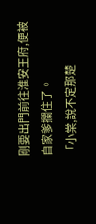剛要出門前往淮安王府,便被自家爹攔住了。
「小棠,說不定那楚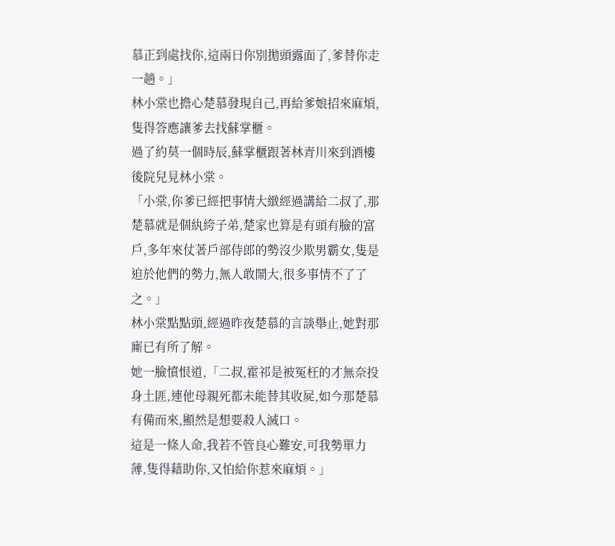慕正到處找你,這兩日你別拋頭露面了,爹替你走一趟。」
林小棠也擔心楚慕發現自己,再給爹娘招來麻煩,隻得答應讓爹去找蘇掌櫃。
過了約莫一個時辰,蘇掌櫃跟著林青川來到酒樓後院兒見林小棠。
「小棠,你爹已經把事情大緻經過講給二叔了,那楚慕就是個紈絝子弟,楚家也算是有頭有臉的富戶,多年來仗著戶部侍郎的勢沒少欺男霸女,隻是迫於他們的勢力,無人敢鬧大,很多事情不了了之。」
林小棠點點頭,經過昨夜楚慕的言談舉止,她對那廝已有所了解。
她一臉憤恨道,「二叔,霍祁是被冤枉的才無奈投身土匪,連他母親死都未能替其收屍,如今那楚慕有備而來,顯然是想要殺人滅口。
這是一條人命,我若不管良心難安,可我勢單力薄,隻得藉助你,又怕給你惹來麻煩。」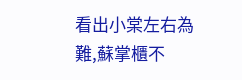看出小棠左右為難,蘇掌櫃不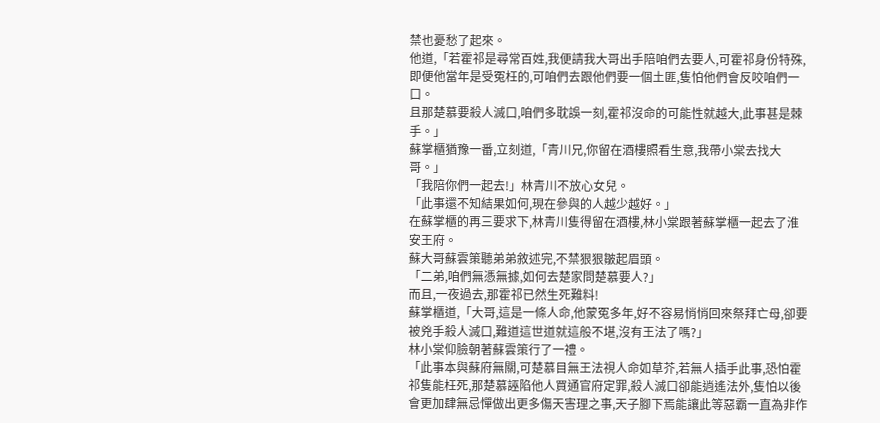禁也憂愁了起來。
他道,「若霍祁是尋常百姓,我便請我大哥出手陪咱們去要人,可霍祁身份特殊,即便他當年是受冤枉的,可咱們去跟他們要一個土匪,隻怕他們會反咬咱們一口。
且那楚慕要殺人滅口,咱們多耽誤一刻,霍祁沒命的可能性就越大,此事甚是棘手。」
蘇掌櫃猶豫一番,立刻道,「青川兄,你留在酒樓照看生意,我帶小棠去找大哥。」
「我陪你們一起去!」林青川不放心女兒。
「此事還不知結果如何,現在參與的人越少越好。」
在蘇掌櫃的再三要求下,林青川隻得留在酒樓,林小棠跟著蘇掌櫃一起去了淮安王府。
蘇大哥蘇雲策聽弟弟敘述完,不禁狠狠皺起眉頭。
「二弟,咱們無憑無據,如何去楚家問楚慕要人?」
而且,一夜過去,那霍祁已然生死難料!
蘇掌櫃道,「大哥,這是一條人命,他蒙冤多年,好不容易悄悄回來祭拜亡母,卻要被兇手殺人滅口,難道這世道就這般不堪,沒有王法了嗎?」
林小棠仰臉朝著蘇雲策行了一禮。
「此事本與蘇府無關,可楚慕目無王法視人命如草芥,若無人插手此事,恐怕霍祁隻能枉死,那楚慕誣陷他人買通官府定罪,殺人滅口卻能逍遙法外,隻怕以後會更加肆無忌憚做出更多傷天害理之事,天子腳下焉能讓此等惡霸一直為非作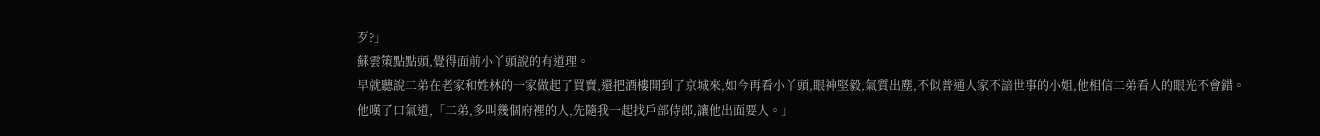歹?」
蘇雲策點點頭,覺得面前小丫頭說的有道理。
早就聽說二弟在老家和姓林的一家做起了買賣,還把酒樓開到了京城來,如今再看小丫頭,眼神堅毅,氣質出塵,不似普通人家不諳世事的小姐,他相信二弟看人的眼光不會錯。
他嘆了口氣道,「二弟,多叫幾個府裡的人,先隨我一起找戶部侍郎,讓他出面要人。」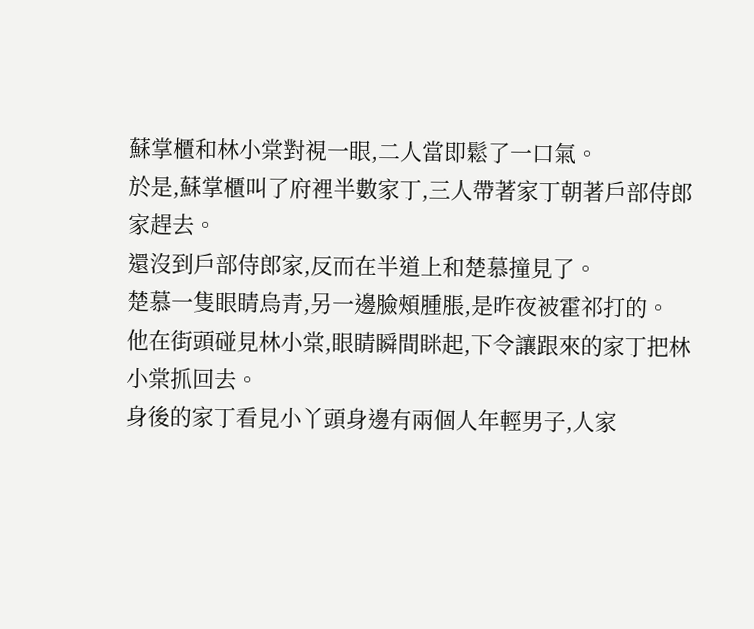蘇掌櫃和林小棠對視一眼,二人當即鬆了一口氣。
於是,蘇掌櫃叫了府裡半數家丁,三人帶著家丁朝著戶部侍郎家趕去。
還沒到戶部侍郎家,反而在半道上和楚慕撞見了。
楚慕一隻眼睛烏青,另一邊臉頰腫脹,是昨夜被霍祁打的。
他在街頭碰見林小棠,眼睛瞬間眯起,下令讓跟來的家丁把林小棠抓回去。
身後的家丁看見小丫頭身邊有兩個人年輕男子,人家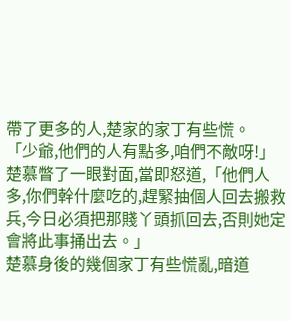帶了更多的人,楚家的家丁有些慌。
「少爺,他們的人有點多,咱們不敵呀!」
楚慕瞥了一眼對面,當即怒道,「他們人多,你們幹什麼吃的,趕緊抽個人回去搬救兵,今日必須把那賤丫頭抓回去,否則她定會將此事捅出去。」
楚慕身後的幾個家丁有些慌亂,暗道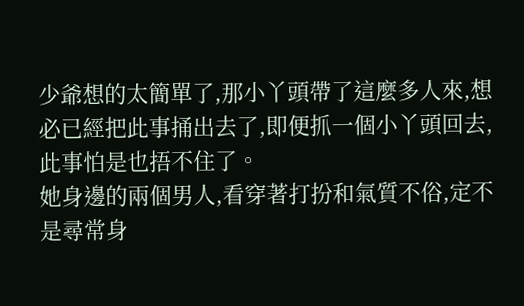少爺想的太簡單了,那小丫頭帶了這麼多人來,想必已經把此事捅出去了,即便抓一個小丫頭回去,此事怕是也捂不住了。
她身邊的兩個男人,看穿著打扮和氣質不俗,定不是尋常身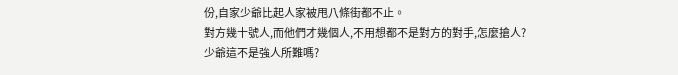份,自家少爺比起人家被甩八條街都不止。
對方幾十號人,而他們才幾個人,不用想都不是對方的對手,怎麼搶人?
少爺這不是強人所難嗎?